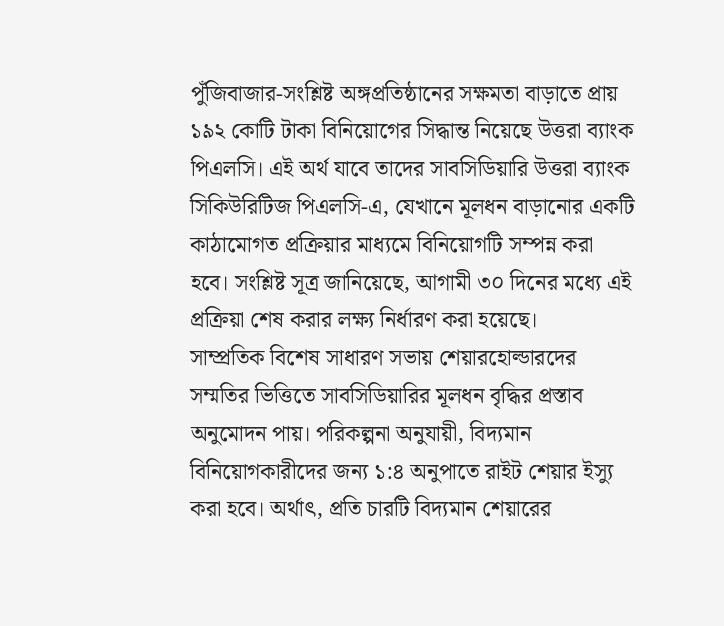পুঁজিবাজার-সংশ্লিষ্ট অঙ্গপ্রতিষ্ঠানের সক্ষমতা বাড়াতে প্রায় ১৯২ কোটি টাকা বিনিয়োগের সিদ্ধান্ত নিয়েছে উত্তরা ব্যাংক পিএলসি। এই অর্থ যাবে তাদের সাবসিডিয়ারি উত্তরা ব্যাংক সিকিউরিটিজ পিএলসি-এ, যেখানে মূলধন বাড়ানোর একটি কাঠামোগত প্রক্রিয়ার মাধ্যমে বিনিয়োগটি সম্পন্ন করা হবে। সংশ্লিষ্ট সূত্র জানিয়েছে, আগামী ৩০ দিনের মধ্যে এই প্রক্রিয়া শেষ করার লক্ষ্য নির্ধারণ করা হয়েছে।
সাম্প্রতিক বিশেষ সাধারণ সভায় শেয়ারহোল্ডারদের সম্মতির ভিত্তিতে সাবসিডিয়ারির মূলধন বৃদ্ধির প্রস্তাব অনুমোদন পায়। পরিকল্পনা অনুযায়ী, বিদ্যমান বিনিয়োগকারীদের জন্য ১:৪ অনুপাতে রাইট শেয়ার ইস্যু করা হবে। অর্থাৎ, প্রতি চারটি বিদ্যমান শেয়ারের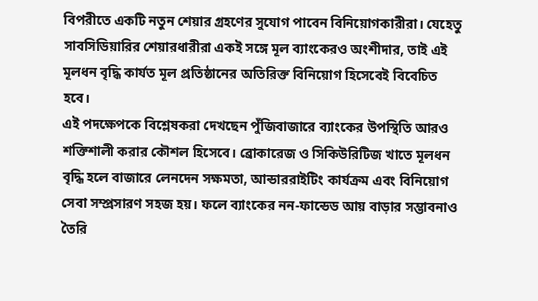বিপরীতে একটি নতুন শেয়ার গ্রহণের সুযোগ পাবেন বিনিয়োগকারীরা। যেহেতু সাবসিডিয়ারির শেয়ারধারীরা একই সঙ্গে মূল ব্যাংকেরও অংশীদার, তাই এই মূলধন বৃদ্ধি কার্যত মূল প্রতিষ্ঠানের অতিরিক্ত বিনিয়োগ হিসেবেই বিবেচিত হবে।
এই পদক্ষেপকে বিশ্লেষকরা দেখছেন পুঁজিবাজারে ব্যাংকের উপস্থিতি আরও শক্তিশালী করার কৌশল হিসেবে। ব্রোকারেজ ও সিকিউরিটিজ খাতে মূলধন বৃদ্ধি হলে বাজারে লেনদেন সক্ষমতা, আন্ডাররাইটিং কার্যক্রম এবং বিনিয়োগ সেবা সম্প্রসারণ সহজ হয়। ফলে ব্যাংকের নন-ফান্ডেড আয় বাড়ার সম্ভাবনাও তৈরি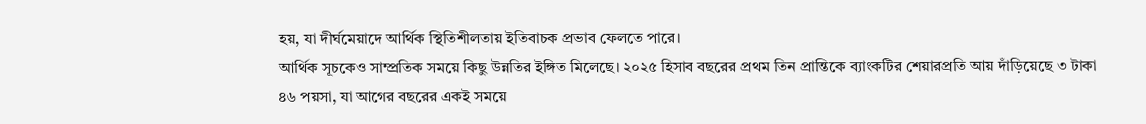হয়, যা দীর্ঘমেয়াদে আর্থিক স্থিতিশীলতায় ইতিবাচক প্রভাব ফেলতে পারে।
আর্থিক সূচকেও সাম্প্রতিক সময়ে কিছু উন্নতির ইঙ্গিত মিলেছে। ২০২৫ হিসাব বছরের প্রথম তিন প্রান্তিকে ব্যাংকটির শেয়ারপ্রতি আয় দাঁড়িয়েছে ৩ টাকা ৪৬ পয়সা, যা আগের বছরের একই সময়ে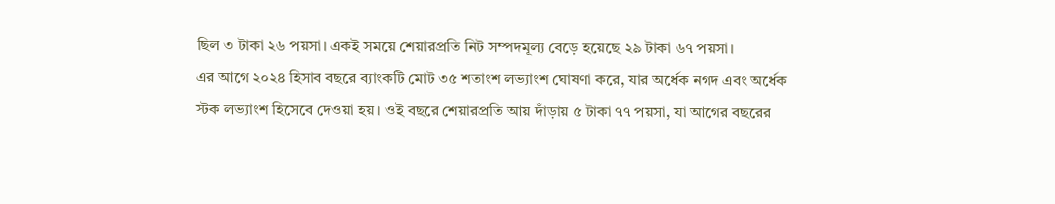ছিল ৩ টাকা ২৬ পয়সা। একই সময়ে শেয়ারপ্রতি নিট সম্পদমূল্য বেড়ে হয়েছে ২৯ টাকা ৬৭ পয়সা।
এর আগে ২০২৪ হিসাব বছরে ব্যাংকটি মোট ৩৫ শতাংশ লভ্যাংশ ঘোষণা করে, যার অর্ধেক নগদ এবং অর্ধেক স্টক লভ্যাংশ হিসেবে দেওয়া হয়। ওই বছরে শেয়ারপ্রতি আয় দাঁড়ায় ৫ টাকা ৭৭ পয়সা, যা আগের বছরের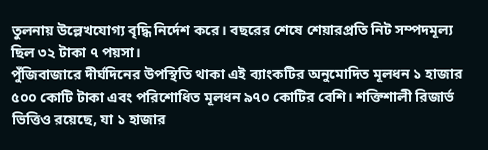তুলনায় উল্লেখযোগ্য বৃদ্ধি নির্দেশ করে। বছরের শেষে শেয়ারপ্রতি নিট সম্পদমূল্য ছিল ৩২ টাকা ৭ পয়সা।
পুঁজিবাজারে দীর্ঘদিনের উপস্থিতি থাকা এই ব্যাংকটির অনুমোদিত মূলধন ১ হাজার ৫০০ কোটি টাকা এবং পরিশোধিত মূলধন ৯৭০ কোটির বেশি। শক্তিশালী রিজার্ভ ভিত্তিও রয়েছে, যা ১ হাজার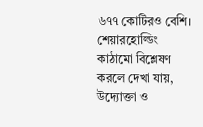৬৭৭ কোটিরও বেশি। শেয়ারহোল্ডিং কাঠামো বিশ্লেষণ করলে দেখা যায়, উদ্যোক্তা ও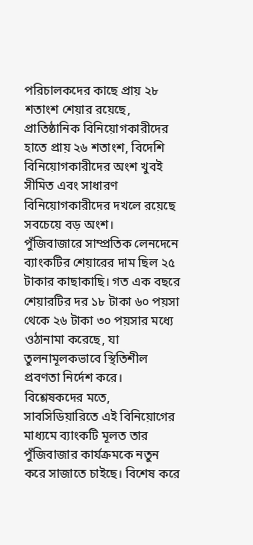পরিচালকদের কাছে প্রায় ২৮ শতাংশ শেয়ার রয়েছে, প্রাতিষ্ঠানিক বিনিয়োগকারীদের হাতে প্রায় ২৬ শতাংশ, বিদেশি বিনিয়োগকারীদের অংশ খুবই সীমিত এবং সাধারণ বিনিয়োগকারীদের দখলে রয়েছে সবচেয়ে বড় অংশ।
পুঁজিবাজারে সাম্প্রতিক লেনদেনে ব্যাংকটির শেয়ারের দাম ছিল ২৫ টাকার কাছাকাছি। গত এক বছরে শেয়ারটির দর ১৮ টাকা ৬০ পয়সা থেকে ২৬ টাকা ৩০ পয়সার মধ্যে ওঠানামা করেছে, যা তুলনামূলকভাবে স্থিতিশীল প্রবণতা নির্দেশ করে।
বিশ্লেষকদের মতে, সাবসিডিয়ারিতে এই বিনিয়োগের মাধ্যমে ব্যাংকটি মূলত তার পুঁজিবাজার কার্যক্রমকে নতুন করে সাজাতে চাইছে। বিশেষ করে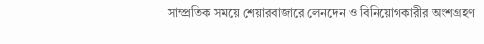সাম্প্রতিক সময়ে শেয়ারবাজারে লেনদেন ও বিনিয়োগকারীর অংশগ্রহণ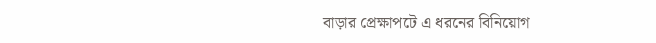বাড়ার প্রেক্ষাপটে এ ধরনের বিনিয়োগ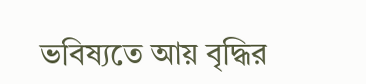ভবিষ্যতে আয় বৃদ্ধির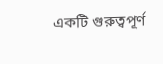একটি গুরুত্বপূর্ণ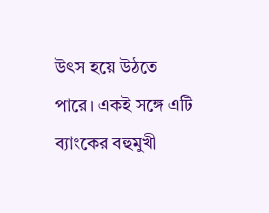উৎস হয়ে উঠতে পারে। একই সঙ্গে এটি ব্যাংকের বহুমুখী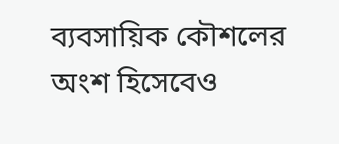ব্যবসায়িক কৌশলের অংশ হিসেবেও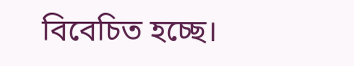বিবেচিত হচ্ছে।